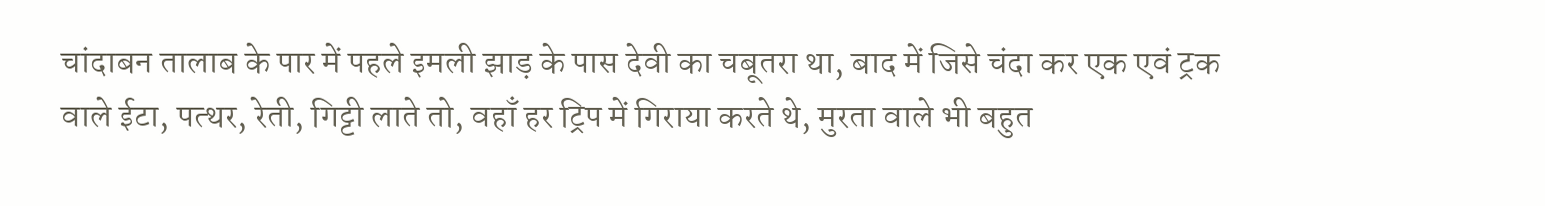चांदाबन तालाब के पार में पहले इमली झाड़ के पास देवी का चबूतरा था, बाद में जिसे चंदा कर एक एवं ट्रक वाले ईटा, पत्थर, रेती, गिट्टी लाते तो, वहाँ हर ट्रिप में गिराया करते थे, मुरता वाले भी बहुत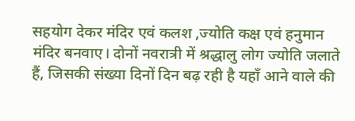सहयोग देकर मंदिर एवं कलश ,ज्योति कक्ष एवं हनुमान मंदिर बनवाए। दोनों नवरात्री में श्रद्धालु लोग ज्योति जलाते हैं, जिसकी संख्या दिनों दिन बढ़ रही है यहाँ आने वाले की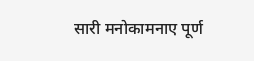सारी मनोकामनाए पूर्ण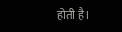होती है।